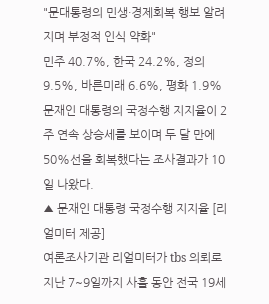"문대통령의 민생·경제회복 행보 알려지며 부정적 인식 약화"
민주 40.7%, 한국 24.2%, 정의 9.5%, 바른미래 6.6%, 평화 1.9%
문재인 대통령의 국정수행 지지율이 2주 연속 상승세를 보이며 두 달 만에 50%선을 회복했다는 조사결과가 10일 나왔다.
▲ 문재인 대통령 국정수행 지지율 [리얼미터 제공]
여론조사기관 리얼미터가 tbs 의뢰로 지난 7~9일까지 사흘 동안 전국 19세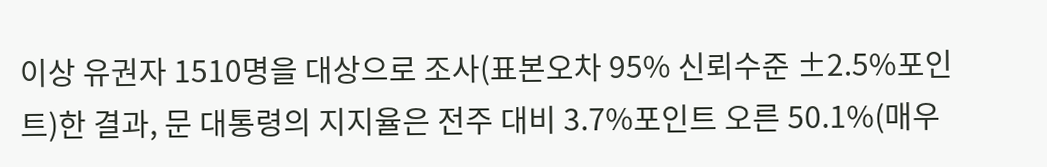이상 유권자 1510명을 대상으로 조사(표본오차 95% 신뢰수준 ±2.5%포인트)한 결과, 문 대통령의 지지율은 전주 대비 3.7%포인트 오른 50.1%(매우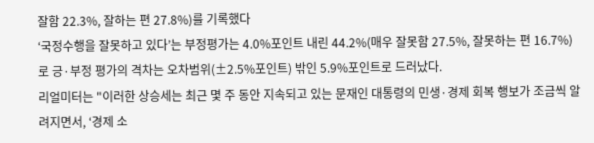잘함 22.3%, 잘하는 편 27.8%)를 기록했다
‘국정수행을 잘못하고 있다’는 부정평가는 4.0%포인트 내린 44.2%(매우 잘못함 27.5%, 잘못하는 편 16.7%)로 긍·부정 평가의 격차는 오차범위(±2.5%포인트) 밖인 5.9%포인트로 드러났다.
리얼미터는 "이러한 상승세는 최근 몇 주 동안 지속되고 있는 문재인 대통령의 민생·경제 회복 행보가 조금씩 알려지면서, ‘경제 소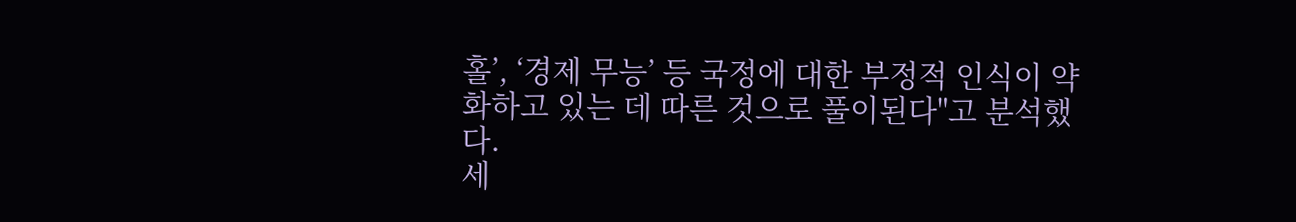홀’, ‘경제 무능’ 등 국정에 대한 부정적 인식이 약화하고 있는 데 따른 것으로 풀이된다"고 분석했다.
세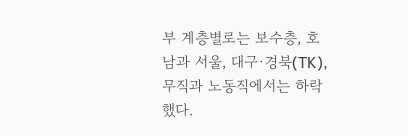부 계층별로는 보수층, 호남과 서울, 대구·경북(TK), 무직과 노동직에서는 하락했다.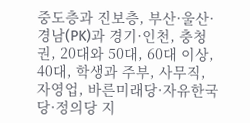중도층과 진보층, 부산·울산·경남(PK)과 경기·인천, 충청권, 20대와 50대, 60대 이상, 40대, 학생과 주부, 사무직, 자영업, 바른미래당·자유한국당·정의당 지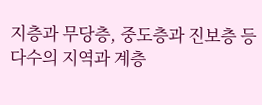지층과 무당층, 중도층과 진보층 등 다수의 지역과 계층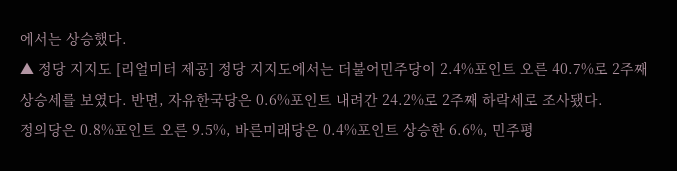에서는 상승했다.
▲ 정당 지지도 [리얼미터 제공] 정당 지지도에서는 더불어민주당이 2.4%포인트 오른 40.7%로 2주째 상승세를 보였다. 반면, 자유한국당은 0.6%포인트 내려간 24.2%로 2주째 하락세로 조사됐다.
정의당은 0.8%포인트 오른 9.5%, 바른미래당은 0.4%포인트 상승한 6.6%, 민주평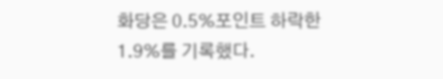화당은 0.5%포인트 하락한 1.9%를 기록했다.